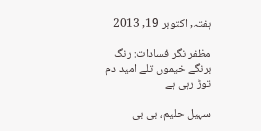ہفتہ, اکتوبر 19, 2013

مظفر نگر فسادات: رنگ برنگے خیموں تلے امید دم توڑ رہی ہے

سہیل حلیم، بی بی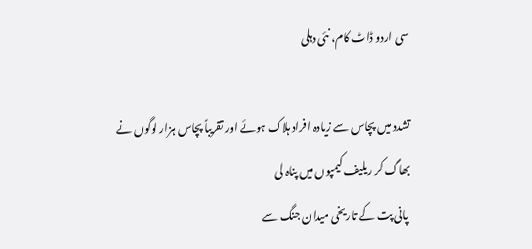سی اردو ڈاٹ کام، نئی دہلی

تشدد میں پچاس سے زیادہ افراد ہلاک ہوئے اور تقریباً پچاس ہزار لوگوں نے
بھاگ کر ریلیف کیمپوں میں پناہ لی
 پانی پت کے تاریخی میدان جنگ سے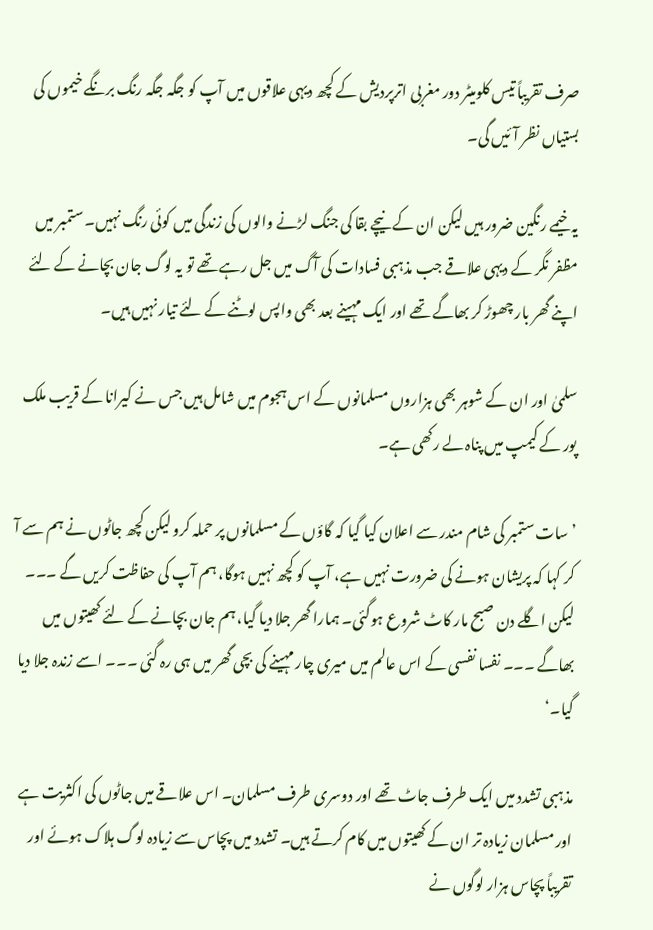صرف تقریباً تیس کلومیٹر دور مغربی اترپردیش کے کچھ دیہی علاقوں میں آپ کو جگہ جگہ رنگ برنگے خیموں کی بستیاں نظر آئیں گی۔

یہ خیمے رنگین ضرور ہیں لیکن ان کے نیچے بقا کی جنگ لڑنے والوں کی زندگی میں کوئی رنگ نہیں۔ ستمبر میں مظفر نگر کے دیہی علاقے جب مذہبی فسادات کی آگ میں جل رہے تھے تو یہ لوگ جان بچانے کے لئے اپنے گھر بار چھوڑ کر بھاگے تھے اور ایک مہینے بعد بھی واپس لوٹنے کے لئے تیار نہیں ہیں۔

سلمیٰ اور ان کے شوہر بھی ہزاروں مسلمانوں کے اس ہجوم میں شامل ہیں جس نے کیرانا کے قریب ملک پور کے کیمپ میں پناہ لے رکھی ہے۔

’سات ستمبر کی شام مندر سے اعلان کیا گیا کہ گاؤں کے مسلمانوں پر حملہ کرو لیکن کچھ جاٹوں نے ہم سے آ کر کہا کہ پریشان ہونے کی ضرورت نہیں ہے، آپ کو کچھ نہیں ہوگا، ہم آپ کی حفاظت کریں گے ۔۔۔ لیکن اگلے دن صبح مار کاٹ شروع ہوگئی۔ ہمارا گھر جلا دیا گیا، ہم جان بچانے کے لئے کھیتوں میں بھاگے ۔۔۔ نفسا نفسی کے اس عالم میں میری چار مہینے کی بچی گھر میں ہی رہ گئی ۔۔۔ اسے زندہ جلا دیا گیا۔‘

مذہبی تشدد میں ایک طرف جاٹ تھے اور دوسری طرف مسلمان۔ اس علاقے میں جاٹوں کی اکثریت ہے اور مسلمان زیادہ تر ان کے کھیتوں میں کام کرتے ہیں۔ تشدد میں پچاس سے زیادہ لوگ ہلاک ہوئے اور تقریباً پچاس ہزار لوگوں نے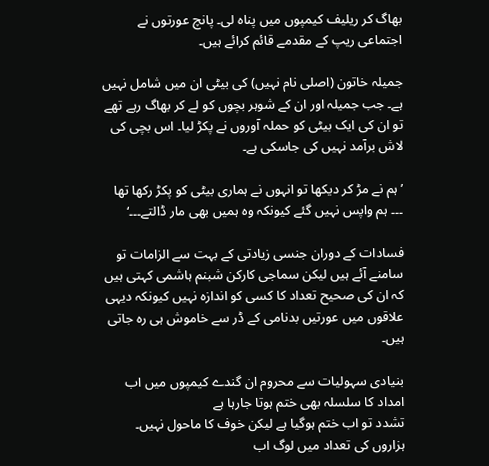بھاگ کر ریلیف کیمپوں میں پناہ لی۔ پانچ عورتوں نے اجتماعی ریپ کے مقدمے قائم کرائے ہیں۔

جمیلہ خاتون (اصلی نام نہیں) کی بیٹی ان میں شامل نہیں ہے۔ جب جمیلہ اور ان کے شوہر بچوں کو لے کر بھاگ رہے تھے تو ان کی ایک بیٹی کو حملہ آوروں نے پکڑ لیا۔ اس بچی کی لاش برآمد نہیں کی جاسکی ہے۔

’ہم نے مڑ کر دیکھا تو انہوں نے ہماری بیٹی کو پکڑ رکھا تھا ۔۔۔ ہم واپس نہیں گئے کیونکہ وہ ہمیں بھی مار ڈالتے۔۔۔‘

فسادات کے دوران جنسی زیادتی کے بہت سے الزامات تو سامنے آئے ہیں لیکن سماجی کارکن شبنم ہاشمی کہتی ہیں کہ ان کی صحیح تعداد کا کسی کو اندازہ نہیں کیونکہ دیہی علاقوں میں عورتیں بدنامی کے ڈر سے خاموش ہی رہ جاتی ہیں۔

بنیادی سہولیات سے محروم ان گندے کیمپوں میں اب
امداد کا سلسلہ بھی ختم ہوتا جارہا ہے
تشدد تو اب ختم ہوگیا ہے لیکن خوف کا ماحول نہیں۔ ہزاروں کی تعداد میں لوگ اب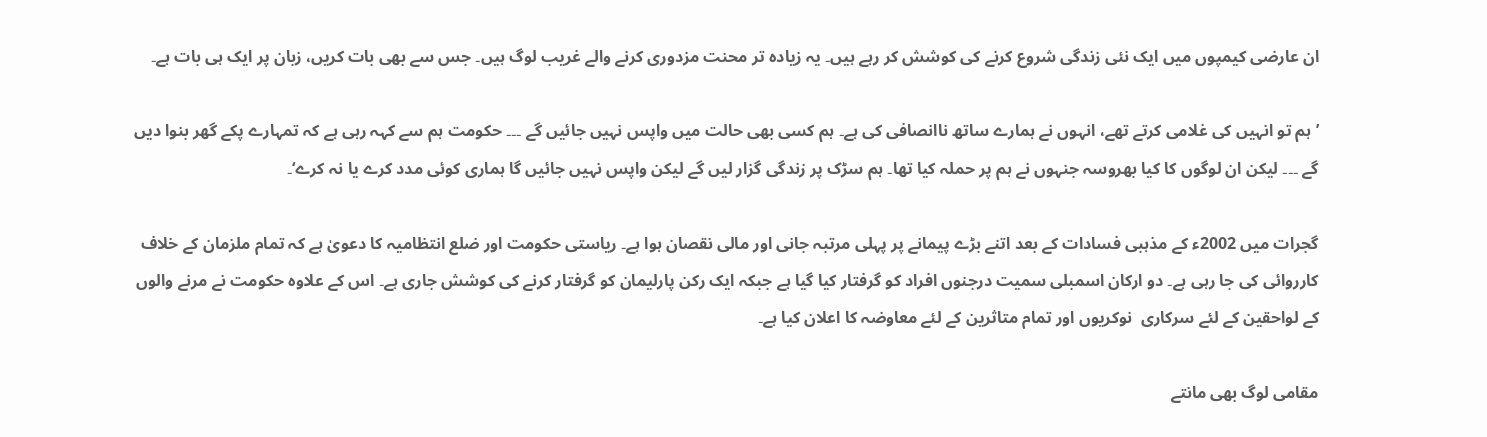ان عارضی کیمپوں میں ایک نئی زندگی شروع کرنے کی کوشش کر رہے ہیں۔ یہ زیادہ تر محنت مزدوری کرنے والے غریب لوگ ہیں۔ جس سے بھی بات کریں، زبان پر ایک ہی بات ہے۔

’ہم تو انہیں کی غلامی کرتے تھے، انہوں نے ہمارے ساتھ ناانصافی کی ہے۔ ہم کسی بھی حالت میں واپس نہیں جائیں گے ۔۔۔ حکومت ہم سے کہہ رہی ہے کہ تمہارے پکے گھر بنوا دیں گے ۔۔۔ لیکن ان لوگوں کا کیا بھروسہ جنہوں نے ہم پر حملہ کیا تھا۔ ہم سڑک پر زندگی گزار لیں گے لیکن واپس نہیں جائیں گا ہماری کوئی مدد کرے یا نہ کرے‘۔

گجرات میں 2002ء کے مذہبی فسادات کے بعد اتنے بڑے پیمانے پر پہلی مرتبہ جانی اور مالی نقصان ہوا ہے۔ ریاستی حکومت اور ضلع انتظامیہ کا دعویٰ ہے کہ تمام ملزمان کے خلاف کارروائی کی جا رہی ہے۔ دو ارکان اسمبلی سمیت درجنوں افراد کو گرفتار کیا گیا ہے جبکہ ایک رکن پارلیمان کو گرفتار کرنے کی کوشش جاری ہے۔ اس کے علاوہ حکومت نے مرنے والوں کے لواحقین کے لئے سرکاری  نوکریوں اور تمام متاثرین کے لئے معاوضہ کا اعلان کیا ہے۔

مقامی لوگ بھی مانتے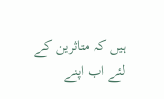ہیں کہ متاثرین کے لئے اب اپنے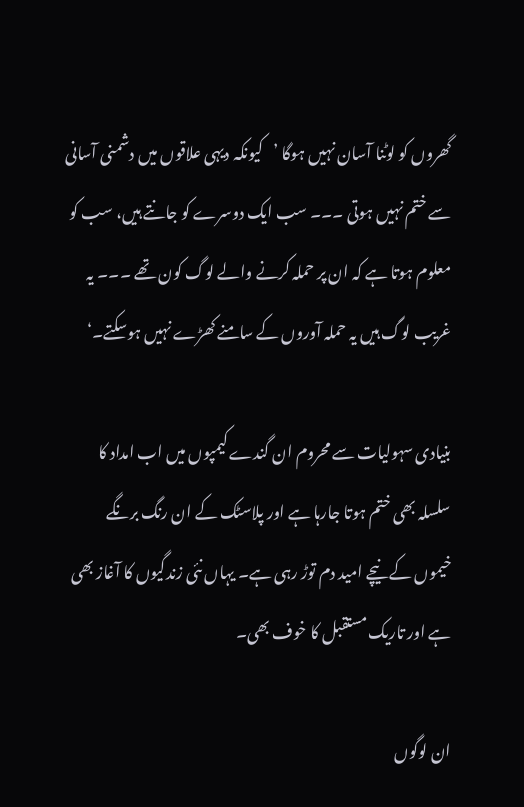گھروں کو لوٹنا آسان نہیں ہوگا ’کیونکہ دیہی علاقوں میں دشمنی آسانی سے ختم نہیں ہوتی ۔۔۔ سب ایک دوسرے کو جانتے ہیں، سب کو معلوم ہوتا ہے کہ ان پر حملہ کرنے والے لوگ کون تھے ۔۔۔ یہ غریب لوگ ہیں یہ حملہ آوروں کے سامنے کھڑے نہیں ہوسکتے۔‘

بنیادی سہولیات سے محروم ان گندے کیمپوں میں اب امداد کا سلسلہ بھی ختم ہوتا جارہا ہے اور پلاسٹک کے ان رنگ برنگے خیموں کے نیچے امید دم توڑ رہی ہے۔ یہاں نئی زندگیوں کا آغاز بھی ہے اور تاریک مستقبل کا خوف بھی۔

ان لوگوں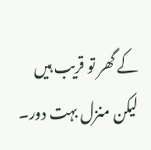کے گھر تو قریب ہیں لیکن منزل بہت دور۔